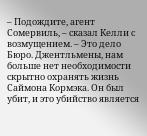– Подождите, агент Сомервиль, – сказал Келли с возмущением. – Это дело Бюро. Джентльмены, нам больше нет необходимости скрытно охранять жизнь Саймона Кормэка. Он был убит, и это убийство является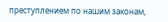преступлением по нашим законам,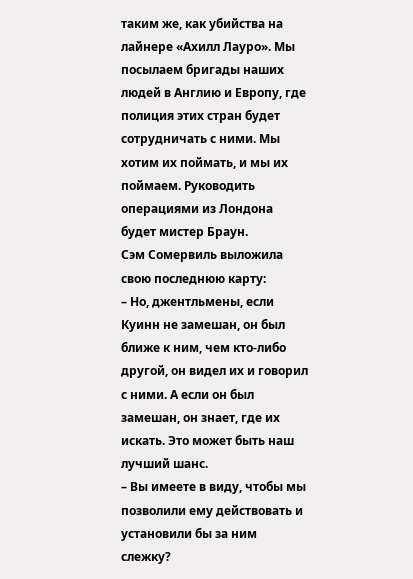таким же, как убийства на лайнере «Ахилл Лауро». Мы посылаем бригады наших людей в Англию и Европу, где полиция этих стран будет сотрудничать с ними. Мы хотим их поймать, и мы их поймаем. Руководить операциями из Лондона будет мистер Браун.
Сэм Сомервиль выложила свою последнюю карту:
– Но, джентльмены, если Куинн не замешан, он был ближе к ним, чем кто-либо другой, он видел их и говорил с ними. А если он был замешан, он знает, где их искать. Это может быть наш лучший шанс.
– Вы имеете в виду, чтобы мы позволили ему действовать и установили бы за ним слежку?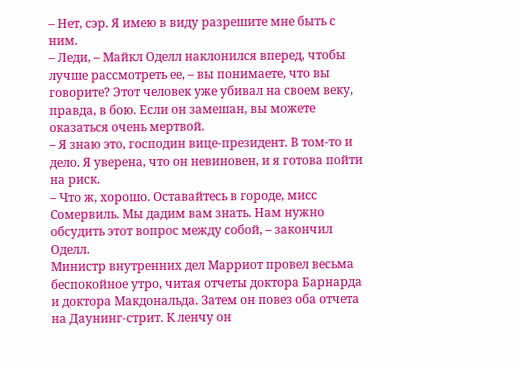– Нет, сэр. Я имею в виду разрешите мне быть с ним.
– Леди, – Майкл Оделл наклонился вперед, чтобы лучше рассмотреть ее, – вы понимаете, что вы говорите? Этот человек уже убивал на своем веку, правда, в бою. Если он замешан, вы можете оказаться очень мертвой.
– Я знаю это, господин вице-президент. В том-то и дело. Я уверена, что он невиновен, и я готова пойти на риск.
– Что ж, хорошо. Оставайтесь в городе, мисс Сомервиль. Мы дадим вам знать. Нам нужно обсудить этот вопрос между собой, – закончил Оделл.
Министр внутренних дел Марриот провел весьма беспокойное утро, читая отчеты доктора Барнарда и доктора Макдональда. Затем он повез оба отчета на Даунинг-стрит. К ленчу он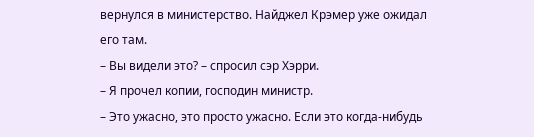вернулся в министерство. Найджел Крэмер уже ожидал его там.
– Вы видели это? – спросил сэр Хэрри.
– Я прочел копии, господин министр.
– Это ужасно, это просто ужасно. Если это когда-нибудь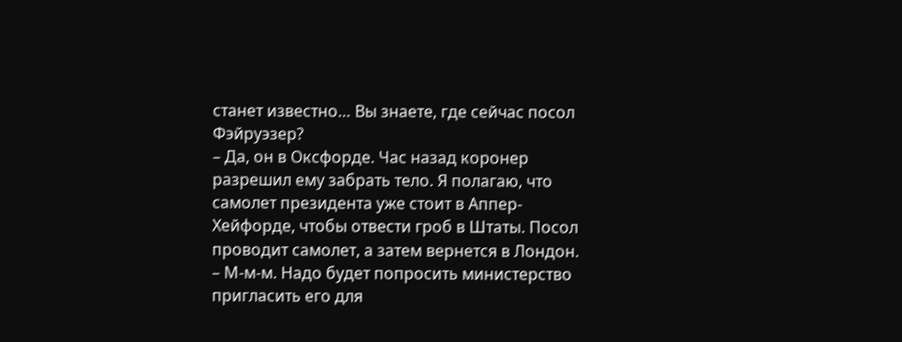станет известно… Вы знаете, где сейчас посол Фэйруэзер?
– Да, он в Оксфорде. Час назад коронер разрешил ему забрать тело. Я полагаю, что самолет президента уже стоит в Аппер-Хейфорде, чтобы отвести гроб в Штаты. Посол проводит самолет, а затем вернется в Лондон.
– М-м-м. Надо будет попросить министерство пригласить его для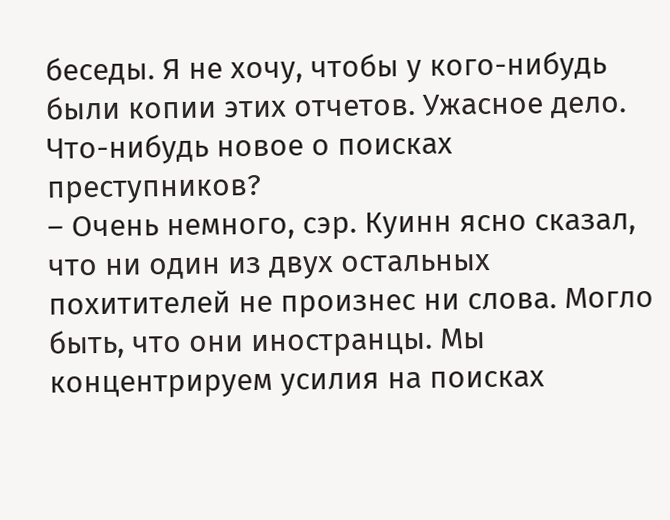беседы. Я не хочу, чтобы у кого-нибудь были копии этих отчетов. Ужасное дело. Что-нибудь новое о поисках преступников?
– Очень немного, сэр. Куинн ясно сказал, что ни один из двух остальных похитителей не произнес ни слова. Могло быть, что они иностранцы. Мы концентрируем усилия на поисках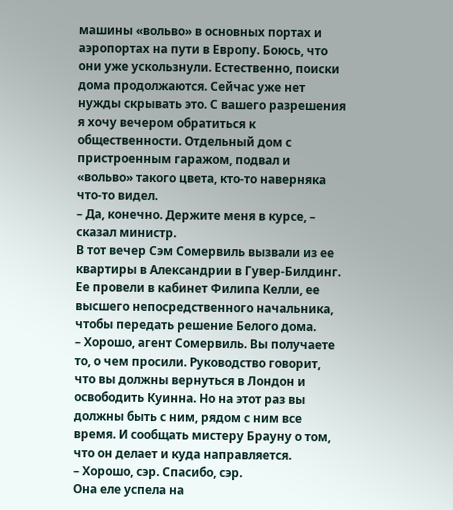машины «вольво» в основных портах и аэропортах на пути в Европу. Боюсь, что они уже ускользнули. Естественно, поиски дома продолжаются. Сейчас уже нет нужды скрывать это. С вашего разрешения я хочу вечером обратиться к общественности. Отдельный дом с пристроенным гаражом, подвал и «вольво» такого цвета, кто-то наверняка что-то видел.
– Да, конечно. Держите меня в курсе, – сказал министр.
В тот вечер Сэм Сомервиль вызвали из ее квартиры в Александрии в Гувер-Билдинг. Ее провели в кабинет Филипа Келли, ее высшего непосредственного начальника, чтобы передать решение Белого дома.
– Хорошо, агент Сомервиль. Вы получаете то, о чем просили. Руководство говорит, что вы должны вернуться в Лондон и освободить Куинна. Но на этот раз вы должны быть с ним, рядом с ним все время. И сообщать мистеру Брауну о том, что он делает и куда направляется.
– Хорошо, сэр. Спасибо, сэр.
Она еле успела на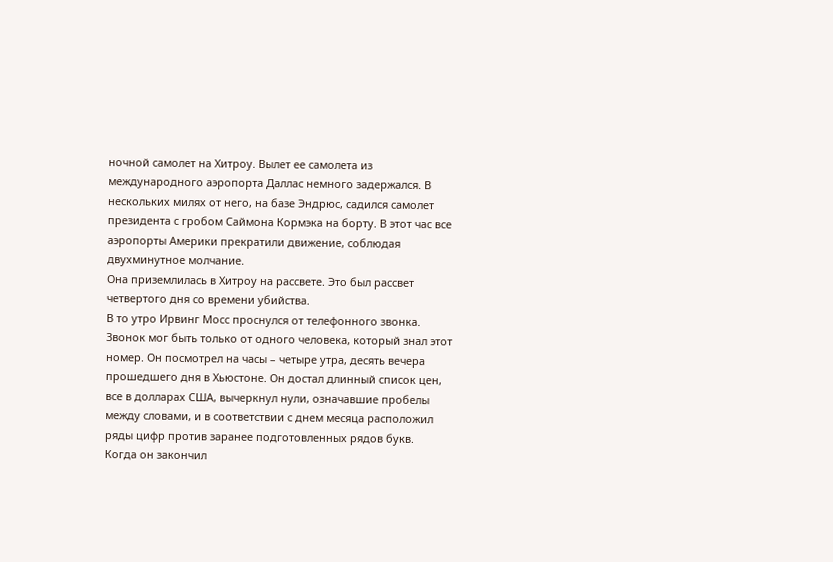ночной самолет на Хитроу. Вылет ее самолета из международного аэропорта Даллас немного задержался. В нескольких милях от него, на базе Эндрюс, садился самолет президента с гробом Саймона Кормэка на борту. В этот час все аэропорты Америки прекратили движение, соблюдая двухминутное молчание.
Она приземлилась в Хитроу на рассвете. Это был рассвет четвертого дня со времени убийства.
В то утро Ирвинг Мосс проснулся от телефонного звонка. Звонок мог быть только от одного человека, который знал этот номер. Он посмотрел на часы – четыре утра, десять вечера прошедшего дня в Хьюстоне. Он достал длинный список цен, все в долларах США, вычеркнул нули, означавшие пробелы между словами, и в соответствии с днем месяца расположил ряды цифр против заранее подготовленных рядов букв.
Когда он закончил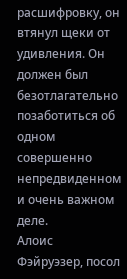расшифровку, он втянул щеки от удивления. Он должен был безотлагательно позаботиться об одном совершенно непредвиденном и очень важном деле.
Алоис Фэйруэзер, посол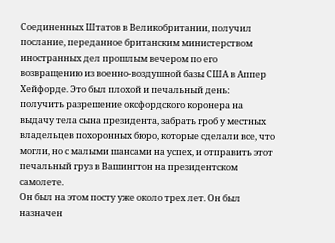Соединенных Штатов в Великобритании, получил послание, переданное британским министерством иностранных дел прошлым вечером по его возвращению из военно-воздушной базы США в Аппер Хейфорде. Это был плохой и печальный день: получить разрешение оксфордского коронера на выдачу тела сына президента, забрать гроб у местных владельцев похоронных бюро, которые сделали все, что могли, но с малыми шансами на успех, и отправить этот печальный груз в Вашингтон на президентском самолете.
Он был на этом посту уже около трех лет. Он был назначен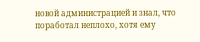новой администрацией и знал, что поработал неплохо, хотя ему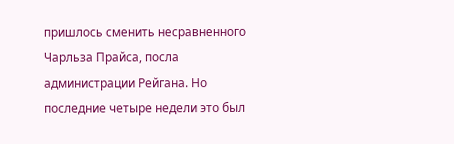пришлось сменить несравненного Чарльза Прайса, посла администрации Рейгана. Но последние четыре недели это был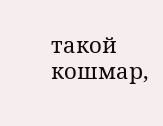такой кошмар,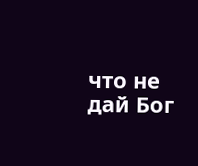что не дай Бог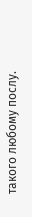такого любому послу.